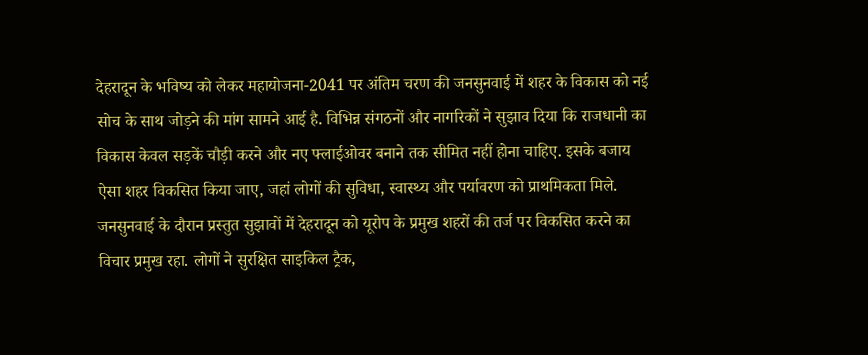देहरादून के भविष्य को लेकर महायोजना-2041 पर अंतिम चरण की जनसुनवाई में शहर के विकास को नई सोच के साथ जोड़ने की मांग सामने आई है. विभिन्न संगठनों और नागरिकों ने सुझाव दिया कि राजधानी का विकास केवल सड़कें चौड़ी करने और नए फ्लाईओवर बनाने तक सीमित नहीं होना चाहिए. इसके बजाय ऐसा शहर विकसित किया जाए, जहां लोगों की सुविधा, स्वास्थ्य और पर्यावरण को प्राथमिकता मिले.
जनसुनवाई के दौरान प्रस्तुत सुझावों में देहरादून को यूरोप के प्रमुख शहरों की तर्ज पर विकसित करने का विचार प्रमुख रहा. लोगों ने सुरक्षित साइकिल ट्रैक,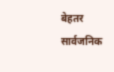बेहतर सार्वजनिक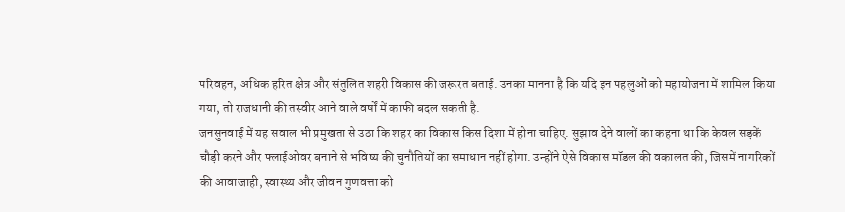परिवहन, अधिक हरित क्षेत्र और संतुलित शहरी विकास की जरूरत बताई. उनका मानना है कि यदि इन पहलुओं को महायोजना में शामिल किया गया, तो राजधानी की तस्वीर आने वाले वर्षों में काफी बदल सकती है.
जनसुनवाई में यह सवाल भी प्रमुखता से उठा कि शहर का विकास किस दिशा में होना चाहिए. सुझाव देने वालों का कहना था कि केवल सड़कें चौड़ी करने और फ्लाईओवर बनाने से भविष्य की चुनौतियों का समाधान नहीं होगा. उन्होंने ऐसे विकास मॉडल की वकालत की, जिसमें नागरिकों की आवाजाही, स्वास्थ्य और जीवन गुणवत्ता को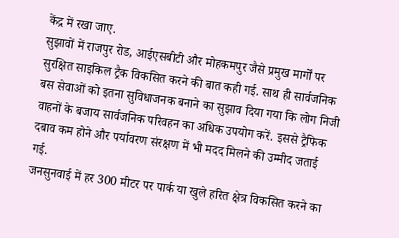केंद्र में रखा जाए.
सुझावों में राजपुर रोड, आईएसबीटी और मोहकमपुर जैसे प्रमुख मार्गों पर सुरक्षित साइकिल ट्रैक विकसित करने की बात कही गई. साथ ही सार्वजनिक बस सेवाओं को इतना सुविधाजनक बनाने का सुझाव दिया गया कि लोग निजी वाहनों के बजाय सार्वजनिक परिवहन का अधिक उपयोग करें. इससे ट्रैफिक दबाव कम होने और पर्यावरण संरक्षण में भी मदद मिलने की उम्मीद जताई गई.
जनसुनवाई में हर 300 मीटर पर पार्क या खुले हरित क्षेत्र विकसित करने का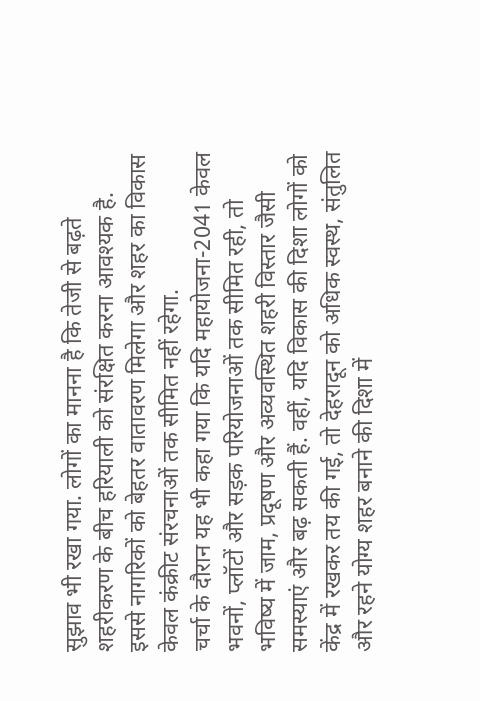सुझाव भी रखा गया. लोगों का मानना है कि तेजी से बढ़ते शहरीकरण के बीच हरियाली को संरक्षित करना आवश्यक है. इससे नागरिकों को बेहतर वातावरण मिलेगा और शहर का विकास केवल कंक्रीट संरचनाओं तक सीमित नहीं रहेगा.
चर्चा के दौरान यह भी कहा गया कि यदि महायोजना-2041 केवल भवनों, प्लॉटों और सड़क परियोजनाओं तक सीमित रही, तो भविष्य में जाम, प्रदूषण और अव्यवस्थित शहरी विस्तार जैसी समस्याएं और बढ़ सकती हैं. वहीं, यदि विकास की दिशा लोगों को केंद्र में रखकर तय की गई, तो देहरादून को अधिक स्वस्थ, संतुलित और रहने योग्य शहर बनाने की दिशा में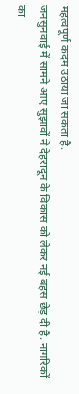महत्वपूर्ण कदम उठाया जा सकता है.
जनसुनवाई में सामने आए सुझावों ने देहरादून के विकास को लेकर नई बहस छेड़ दी है. नागरिकों का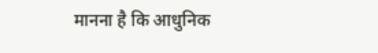मानना है कि आधुनिक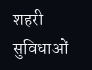शहरी सुविधाओं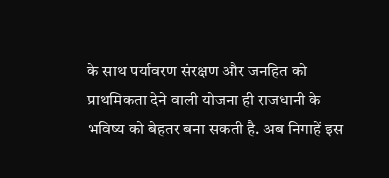के साथ पर्यावरण संरक्षण और जनहित को प्राथमिकता देने वाली योजना ही राजधानी के भविष्य को बेहतर बना सकती है. अब निगाहें इस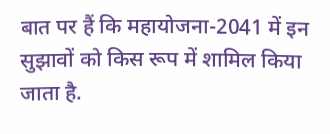बात पर हैं कि महायोजना-2041 में इन सुझावों को किस रूप में शामिल किया जाता है.